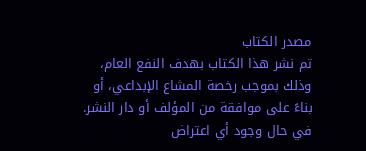مصدر الكتاب
تم نشر هذا الكتاب بهدف النفع العام، وذلك بموجب رخصة المشاع الإبداعي، أو بناءً على موافقة من المؤلف أو دار النشر. في حال وجود أي اعتراض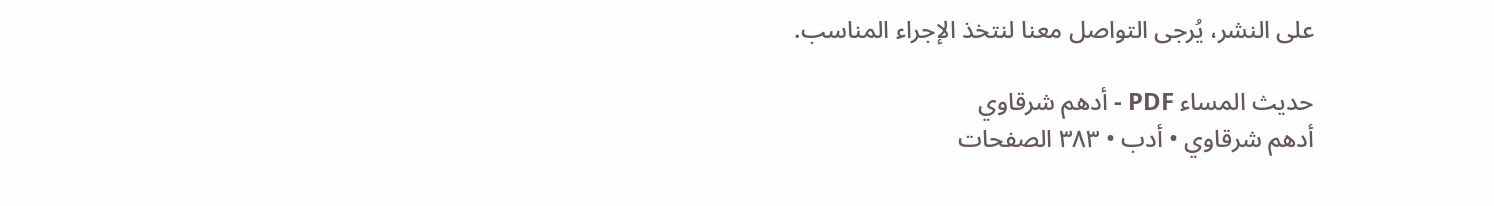على النشر، يُرجى التواصل معنا لنتخذ الإجراء المناسب.

حديث المساء PDF - أدهم شرقاوي
أدهم شرقاوي • أدب • ٣٨٣ الصفحات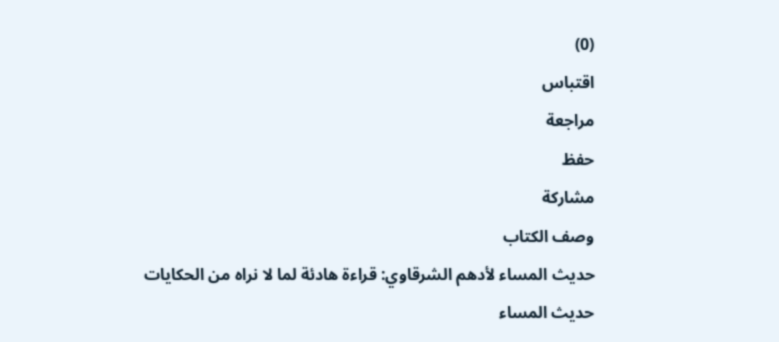(0)
اقتباس
مراجعة
حفظ
مشاركة
وصف الكتاب
حديث المساء لأدهم الشرقاوي: قراءة هادئة لما لا نراه من الحكايات
حديث المساء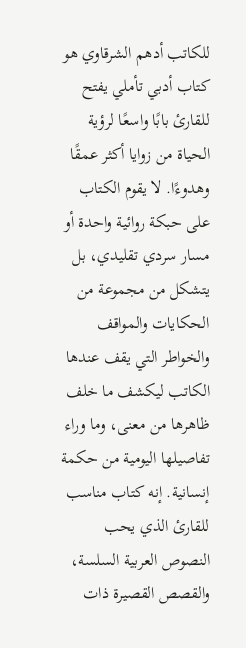للكاتب أدهم الشرقاوي هو كتاب أدبي تأملي يفتح للقارئ بابًا واسعًا لرؤية الحياة من زوايا أكثر عمقًا وهدوءًا. لا يقوم الكتاب على حبكة روائية واحدة أو مسار سردي تقليدي، بل يتشكل من مجموعة من الحكايات والمواقف والخواطر التي يقف عندها الكاتب ليكشف ما خلف ظاهرها من معنى، وما وراء تفاصيلها اليومية من حكمة إنسانية. إنه كتاب مناسب للقارئ الذي يحب النصوص العربية السلسة، والقصص القصيرة ذات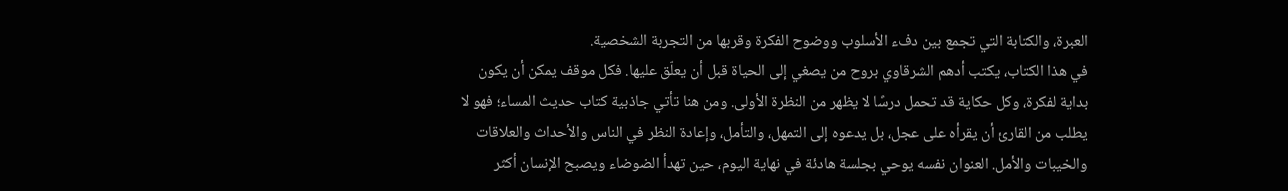العبرة، والكتابة التي تجمع بين دفء الأسلوب ووضوح الفكرة وقربها من التجربة الشخصية.
في هذا الكتاب، يكتب أدهم الشرقاوي بروح من يصغي إلى الحياة قبل أن يعلّق عليها. فكل موقف يمكن أن يكون بداية لفكرة، وكل حكاية قد تحمل درسًا لا يظهر من النظرة الأولى. ومن هنا تأتي جاذبية كتاب حديث المساء؛ فهو لا يطلب من القارئ أن يقرأه على عجل، بل يدعوه إلى التمهل، والتأمل، وإعادة النظر في الناس والأحداث والعلاقات والخيبات والأمل. العنوان نفسه يوحي بجلسة هادئة في نهاية اليوم، حين تهدأ الضوضاء ويصبح الإنسان أكثر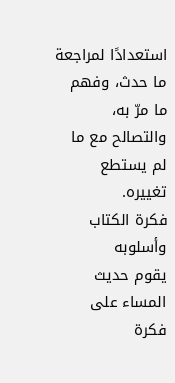استعدادًا لمراجعة ما حدث، وفهم ما مرّ به، والتصالح مع ما لم يستطع تغييره.
فكرة الكتاب وأسلوبه
يقوم حديث المساء على فكرة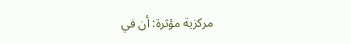مركزية مؤثرة: أن في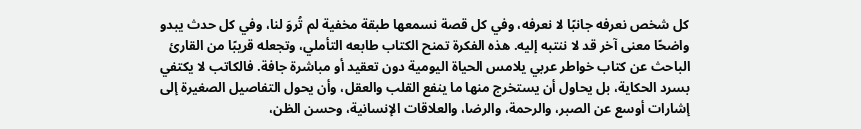كل شخص نعرفه جانبًا لا نعرفه، وفي كل قصة نسمعها طبقة مخفية لم تُروَ لنا، وفي كل حدث يبدو واضحًا معنى آخر قد لا ننتبه إليه. هذه الفكرة تمنح الكتاب طابعه التأملي، وتجعله قريبًا من القارئ الباحث عن كتاب خواطر عربي يلامس الحياة اليومية دون تعقيد أو مباشرة جافة. فالكاتب لا يكتفي بسرد الحكاية، بل يحاول أن يستخرج منها ما ينفع القلب والعقل، وأن يحول التفاصيل الصغيرة إلى إشارات أوسع عن الصبر، والرحمة، والرضا، والعلاقات الإنسانية، وحسن الظن،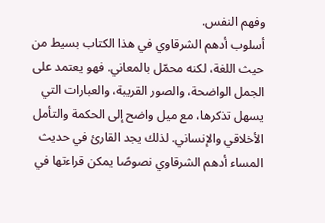وفهم النفس.
أسلوب أدهم الشرقاوي في هذا الكتاب بسيط من حيث اللغة، لكنه محمّل بالمعاني. فهو يعتمد على الجمل الواضحة، والصور القريبة، والعبارات التي يسهل تذكرها، مع ميل واضح إلى الحكمة والتأمل الأخلاقي والإنساني. لذلك يجد القارئ في حديث المساء أدهم الشرقاوي نصوصًا يمكن قراءتها في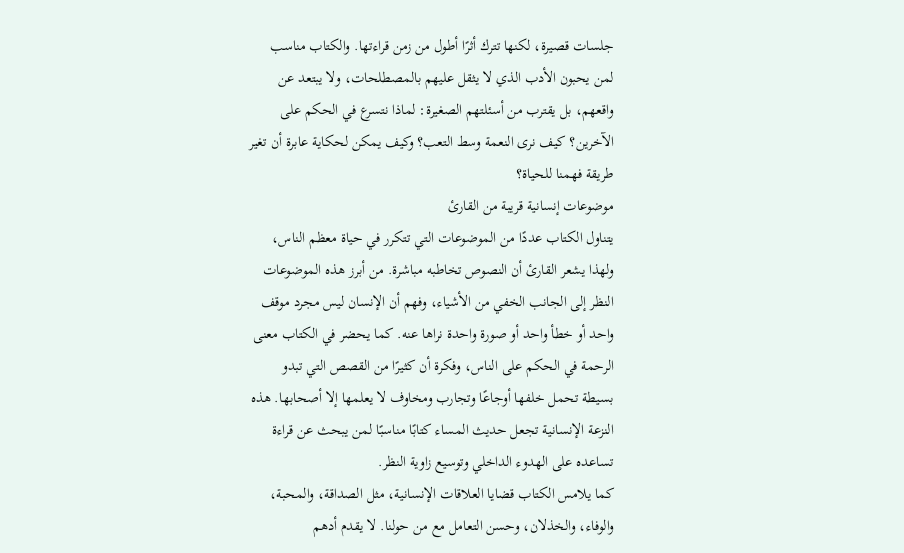جلسات قصيرة، لكنها تترك أثرًا أطول من زمن قراءتها. والكتاب مناسب لمن يحبون الأدب الذي لا يثقل عليهم بالمصطلحات، ولا يبتعد عن واقعهم، بل يقترب من أسئلتهم الصغيرة: لماذا نتسرع في الحكم على الآخرين؟ كيف نرى النعمة وسط التعب؟ وكيف يمكن لحكاية عابرة أن تغير طريقة فهمنا للحياة؟
موضوعات إنسانية قريبة من القارئ
يتناول الكتاب عددًا من الموضوعات التي تتكرر في حياة معظم الناس، ولهذا يشعر القارئ أن النصوص تخاطبه مباشرة. من أبرز هذه الموضوعات النظر إلى الجانب الخفي من الأشياء، وفهم أن الإنسان ليس مجرد موقف واحد أو خطأ واحد أو صورة واحدة نراها عنه. كما يحضر في الكتاب معنى الرحمة في الحكم على الناس، وفكرة أن كثيرًا من القصص التي تبدو بسيطة تحمل خلفها أوجاعًا وتجارب ومخاوف لا يعلمها إلا أصحابها. هذه النزعة الإنسانية تجعل حديث المساء كتابًا مناسبًا لمن يبحث عن قراءة تساعده على الهدوء الداخلي وتوسيع زاوية النظر.
كما يلامس الكتاب قضايا العلاقات الإنسانية، مثل الصداقة، والمحبة، والوفاء، والخذلان، وحسن التعامل مع من حولنا. لا يقدم أدهم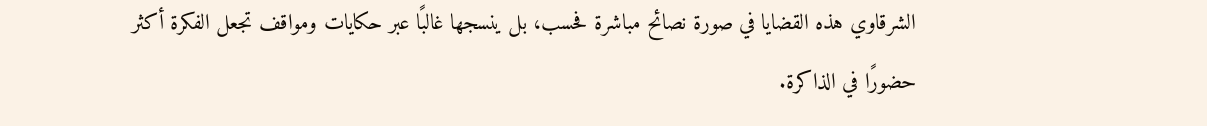الشرقاوي هذه القضايا في صورة نصائح مباشرة فحسب، بل ينسجها غالبًا عبر حكايات ومواقف تجعل الفكرة أكثر حضورًا في الذاكرة.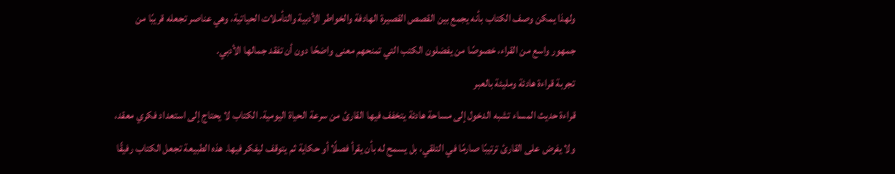ولهذا يمكن وصف الكتاب بأنه يجمع بين القصص القصيرة الهادفة والخواطر الأدبية والتأملات الحياتية، وهي عناصر تجعله قريبًا من جمهور واسع من القراء، خصوصًا من يفضلون الكتب التي تمنحهم معنى واضحًا دون أن تفقد جمالها الأدبي.
تجربة قراءة هادئة ومليئة بالعبر
قراءة حديث المساء تشبه الدخول إلى مساحة هادئة يتخفف فيها القارئ من سرعة الحياة اليومية. الكتاب لا يحتاج إلى استعداد فكري معقد، ولا يفرض على القارئ ترتيبًا صارمًا في التلقي، بل يسمح له بأن يقرأ فصلًا أو حكاية ثم يتوقف ليفكر فيها. هذه الطبيعة تجعل الكتاب رفيقًا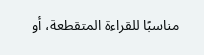مناسبًا للقراءة المتقطعة، أو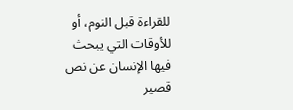للقراءة قبل النوم، أو للأوقات التي يبحث فيها الإنسان عن نص قصير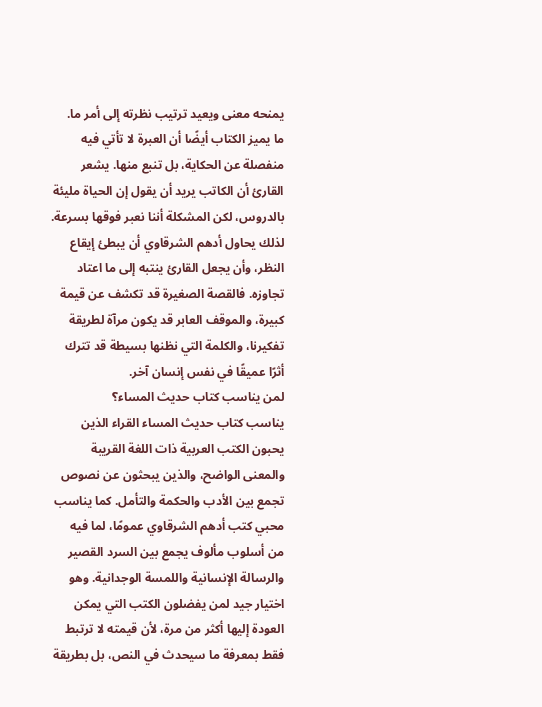يمنحه معنى ويعيد ترتيب نظرته إلى أمر ما.
ما يميز الكتاب أيضًا أن العبرة لا تأتي فيه منفصلة عن الحكاية، بل تنبع منها. يشعر القارئ أن الكاتب يريد أن يقول إن الحياة مليئة بالدروس، لكن المشكلة أننا نعبر فوقها بسرعة. لذلك يحاول أدهم الشرقاوي أن يبطئ إيقاع النظر، وأن يجعل القارئ ينتبه إلى ما اعتاد تجاوزه. فالقصة الصغيرة قد تكشف عن قيمة كبيرة، والموقف العابر قد يكون مرآة لطريقة تفكيرنا، والكلمة التي نظنها بسيطة قد تترك أثرًا عميقًا في نفس إنسان آخر.
لمن يناسب كتاب حديث المساء؟
يناسب كتاب حديث المساء القراء الذين يحبون الكتب العربية ذات اللغة القريبة والمعنى الواضح، والذين يبحثون عن نصوص تجمع بين الأدب والحكمة والتأمل. كما يناسب محبي كتب أدهم الشرقاوي عمومًا، لما فيه من أسلوب مألوف يجمع بين السرد القصير والرسالة الإنسانية واللمسة الوجدانية. وهو اختيار جيد لمن يفضلون الكتب التي يمكن العودة إليها أكثر من مرة، لأن قيمته لا ترتبط فقط بمعرفة ما سيحدث في النص، بل بطريقة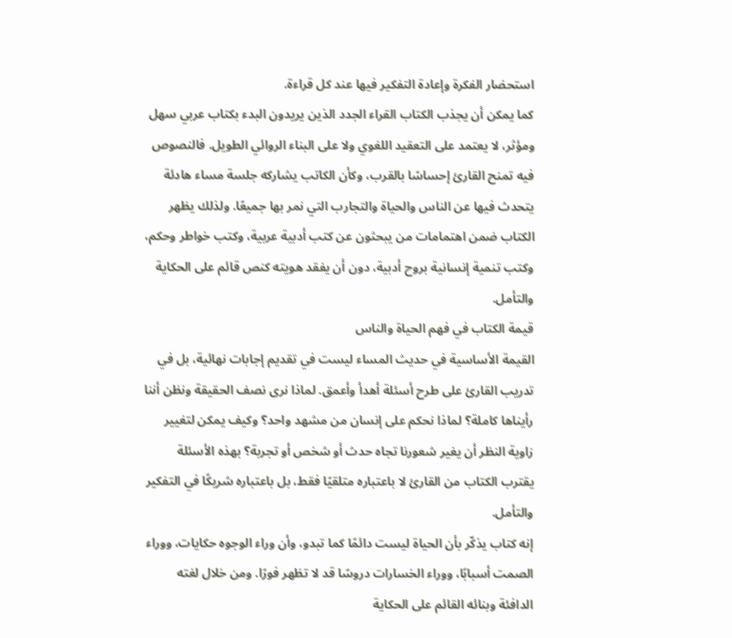استحضار الفكرة وإعادة التفكير فيها عند كل قراءة.
كما يمكن أن يجذب الكتاب القراء الجدد الذين يريدون البدء بكتاب عربي سهل ومؤثر، لا يعتمد على التعقيد اللغوي ولا على البناء الروائي الطويل. فالنصوص فيه تمنح القارئ إحساسًا بالقرب، وكأن الكاتب يشاركه جلسة مساء هادئة يتحدث فيها عن الناس والحياة والتجارب التي نمر بها جميعًا. ولذلك يظهر الكتاب ضمن اهتمامات من يبحثون عن كتب أدبية عربية، وكتب خواطر وحكم، وكتب تنمية إنسانية بروح أدبية، دون أن يفقد هويته كنص قائم على الحكاية والتأمل.
قيمة الكتاب في فهم الحياة والناس
القيمة الأساسية في حديث المساء ليست في تقديم إجابات نهائية، بل في تدريب القارئ على طرح أسئلة أهدأ وأعمق. لماذا نرى نصف الحقيقة ونظن أننا رأيناها كاملة؟ لماذا نحكم على إنسان من مشهد واحد؟ وكيف يمكن لتغيير زاوية النظر أن يغير شعورنا تجاه حدث أو شخص أو تجربة؟ بهذه الأسئلة يقترب الكتاب من القارئ لا باعتباره متلقيًا فقط، بل باعتباره شريكًا في التفكير والتأمل.
إنه كتاب يذكّر بأن الحياة ليست دائمًا كما تبدو، وأن وراء الوجوه حكايات، ووراء الصمت أسبابًا، ووراء الخسارات دروسًا قد لا تظهر فورًا. ومن خلال لغته الدافئة وبنائه القائم على الحكاية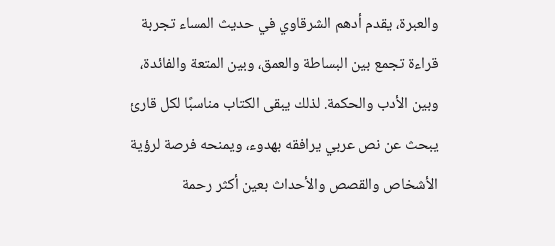والعبرة، يقدم أدهم الشرقاوي في حديث المساء تجربة قراءة تجمع بين البساطة والعمق، وبين المتعة والفائدة، وبين الأدب والحكمة. لذلك يبقى الكتاب مناسبًا لكل قارئ يبحث عن نص عربي يرافقه بهدوء، ويمنحه فرصة لرؤية الأشخاص والقصص والأحداث بعين أكثر رحمة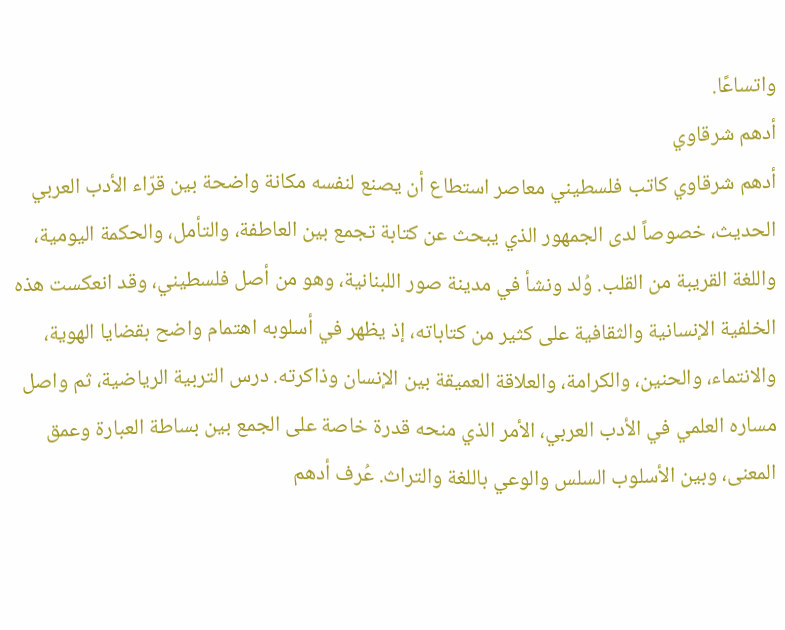واتساعًا.
أدهم شرقاوي
أدهم شرقاوي كاتب فلسطيني معاصر استطاع أن يصنع لنفسه مكانة واضحة بين قرّاء الأدب العربي الحديث، خصوصاً لدى الجمهور الذي يبحث عن كتابة تجمع بين العاطفة، والتأمل، والحكمة اليومية، واللغة القريبة من القلب. وُلد ونشأ في مدينة صور اللبنانية، وهو من أصل فلسطيني، وقد انعكست هذه الخلفية الإنسانية والثقافية على كثير من كتاباته، إذ يظهر في أسلوبه اهتمام واضح بقضايا الهوية، والانتماء، والحنين، والكرامة، والعلاقة العميقة بين الإنسان وذاكرته. درس التربية الرياضية، ثم واصل مساره العلمي في الأدب العربي، الأمر الذي منحه قدرة خاصة على الجمع بين بساطة العبارة وعمق المعنى، وبين الأسلوب السلس والوعي باللغة والتراث. عُرف أدهم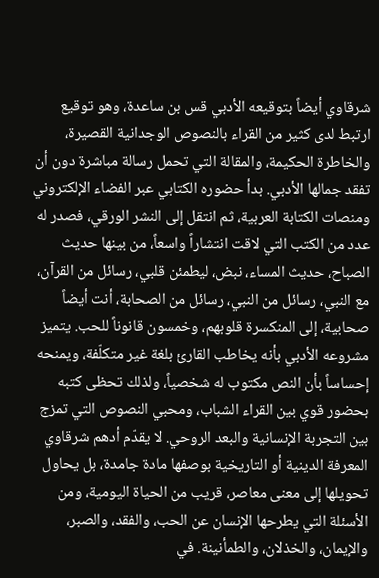شرقاوي أيضاً بتوقيعه الأدبي قس بن ساعدة، وهو توقيع ارتبط لدى كثير من القراء بالنصوص الوجدانية القصيرة، والخاطرة الحكيمة، والمقالة التي تحمل رسالة مباشرة دون أن تفقد جمالها الأدبي. بدأ حضوره الكتابي عبر الفضاء الإلكتروني ومنصات الكتابة العربية، ثم انتقل إلى النشر الورقي، فصدر له عدد من الكتب التي لاقت انتشاراً واسعاً، من بينها حديث الصباح، حديث المساء، نبض، ليطمئن قلبي، رسائل من القرآن، مع النبي، رسائل من النبي، رسائل من الصحابة، أنت أيضاً صحابية، إلى المنكسرة قلوبهم، وخمسون قانوناً للحب. يتميز مشروعه الأدبي بأنه يخاطب القارئ بلغة غير متكلّفة، ويمنحه إحساساً بأن النص مكتوب له شخصياً، ولذلك تحظى كتبه بحضور قوي بين القراء الشباب، ومحبي النصوص التي تمزج بين التجربة الإنسانية والبعد الروحي. لا يقدّم أدهم شرقاوي المعرفة الدينية أو التاريخية بوصفها مادة جامدة، بل يحاول تحويلها إلى معنى معاصر، قريب من الحياة اليومية، ومن الأسئلة التي يطرحها الإنسان عن الحب، والفقد، والصبر، والإيمان، والخذلان، والطمأنينة. في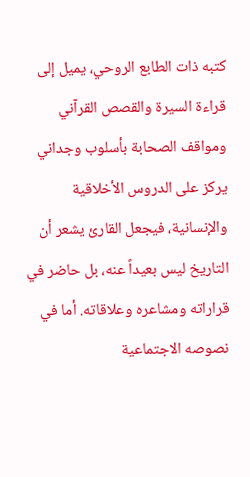كتبه ذات الطابع الروحي، يميل إلى قراءة السيرة والقصص القرآني ومواقف الصحابة بأسلوب وجداني يركز على الدروس الأخلاقية والإنسانية، فيجعل القارئ يشعر أن التاريخ ليس بعيداً عنه، بل حاضر في قراراته ومشاعره وعلاقاته. أما في نصوصه الاجتماعية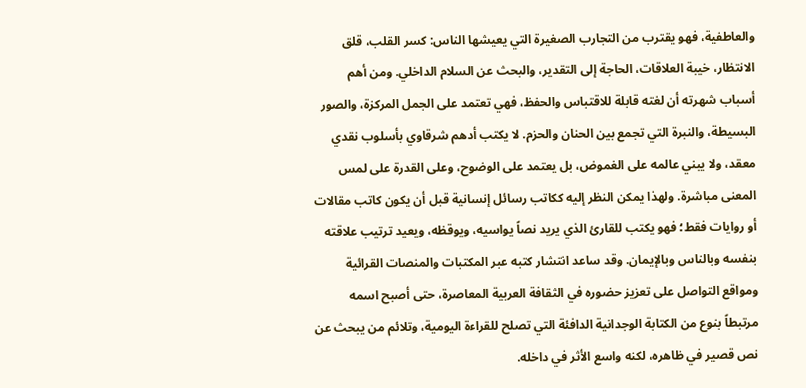والعاطفية، فهو يقترب من التجارب الصغيرة التي يعيشها الناس: كسر القلب، قلق الانتظار، خيبة العلاقات، الحاجة إلى التقدير، والبحث عن السلام الداخلي. ومن أهم أسباب شهرته أن لغته قابلة للاقتباس والحفظ، فهي تعتمد على الجمل المركزة، والصور البسيطة، والنبرة التي تجمع بين الحنان والحزم. لا يكتب أدهم شرقاوي بأسلوب نقدي معقد، ولا يبني عالمه على الغموض، بل يعتمد على الوضوح، وعلى القدرة على لمس المعنى مباشرة. ولهذا يمكن النظر إليه ككاتب رسائل إنسانية قبل أن يكون كاتب مقالات أو روايات فقط؛ فهو يكتب للقارئ الذي يريد نصاً يواسيه، ويوقظه، ويعيد ترتيب علاقته بنفسه وبالناس وبالإيمان. وقد ساعد انتشار كتبه عبر المكتبات والمنصات القرائية ومواقع التواصل على تعزيز حضوره في الثقافة العربية المعاصرة، حتى أصبح اسمه مرتبطاً بنوع من الكتابة الوجدانية الدافئة التي تصلح للقراءة اليومية، وتلائم من يبحث عن نص قصير في ظاهره، لكنه واسع الأثر في داخله.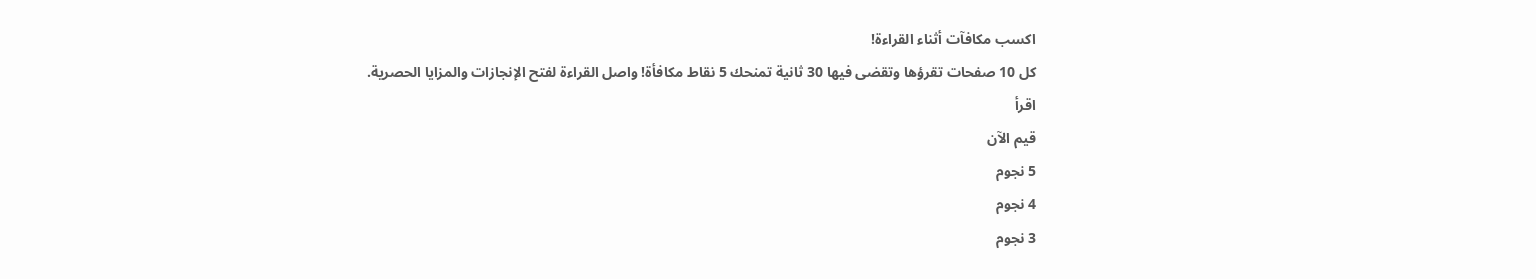اكسب مكافآت أثناء القراءة!
كل 10 صفحات تقرؤها وتقضى فيها 30 ثانية تمنحك 5 نقاط مكافأة! واصل القراءة لفتح الإنجازات والمزايا الحصرية.
اقرأ
قيم الآن
5 نجوم
4 نجوم
3 نجوم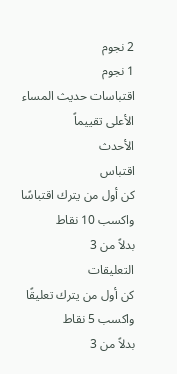2 نجوم
1 نجوم
اقتباسات حديث المساء
الأعلى تقييماً
الأحدث
اقتباس
كن أول من يترك اقتباسًا واكسب 10 نقاط
بدلاً من 3
التعليقات
كن أول من يترك تعليقًا واكسب 5 نقاط
بدلاً من 3